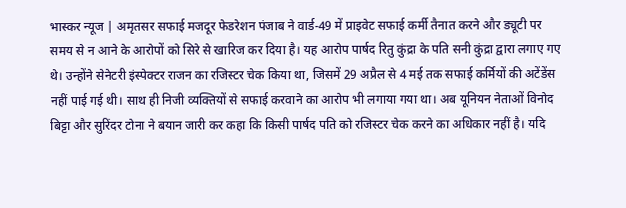भास्कर न्यूज | अमृतसर सफाई मजदूर फेडरेशन पंजाब ने वार्ड-49 में प्राइवेट सफाई कर्मी तैनात करने और ड्यूटी पर समय से न आने के आरोपों को सिरे से खारिज कर दिया है। यह आरोप पार्षद रितु कुंद्रा के पति सनी कुंद्रा द्वारा लगाए गए थे। उन्होंने सेनेटरी इंस्पेक्टर राजन का रजिस्टर चेक किया था, जिसमें 29 अप्रैल से 4 मई तक सफाई कर्मियों की अटेंडेंस नहीं पाई गई थी। साथ ही निजी व्यक्तियों से सफाई करवाने का आरोप भी लगाया गया था। अब यूनियन नेताओं विनोद बिट्टा और सुरिंदर टोना ने बयान जारी कर कहा कि किसी पार्षद पति को रजिस्टर चेक करने का अधिकार नहीं है। यदि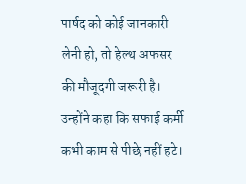पार्षद को कोई जानकारी लेनी हो, तो हेल्थ अफसर की मौजूदगी जरूरी है। उन्होंने कहा कि सफाई कर्मी कभी काम से पीछे नहीं हटे।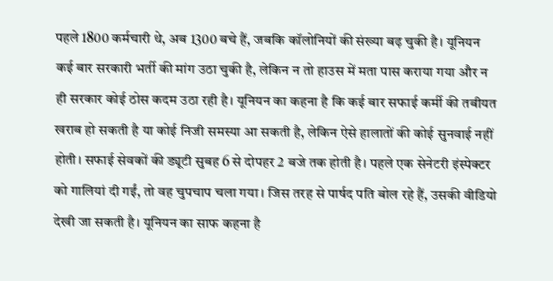पहले 1800 कर्मचारी थे, अब 1300 बचे हैं, जबकि कॉलोनियों की संख्या बढ़ चुकी है। यूनियन कई बार सरकारी भर्ती की मांग उठा चुकी है, लेकिन न तो हाउस में मता पास कराया गया और न ही सरकार कोई ठोस कदम उठा रही है। यूनियन का कहना है कि कई बार सफाई कर्मी की तबीयत खराब हो सकती है या कोई निजी समस्या आ सकती है, लेकिन ऐसे हालातों की कोई सुनवाई नहीं होती। सफाई सेवकों की ड्यूटी सुबह 6 से दोपहर 2 बजे तक होती है। पहले एक सेनेटरी इंस्पेक्टर को गालियां दी गईं, तो वह चुपचाप चला गया। जिस तरह से पार्षद पति बोल रहे हैं, उसकी वीडियो देखी जा सकती है। यूनियन का साफ कहना है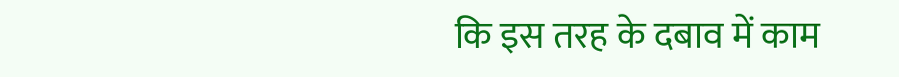कि इस तरह के दबाव में काम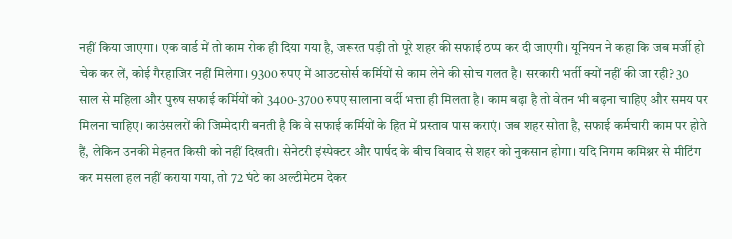नहीं किया जाएगा। एक वार्ड में तो काम रोक ही दिया गया है, जरूरत पड़ी तो पूरे शहर की सफाई ठप्प कर दी जाएगी। यूनियन ने कहा कि जब मर्जी हो चेक कर लें, कोई गैरहाजिर नहीं मिलेगा। 9300 रुपए में आउटसोर्स कर्मियों से काम लेने की सोच गलत है। सरकारी भर्ती क्यों नहीं की जा रही? 30 साल से महिला और पुरुष सफाई कर्मियों को 3400-3700 रुपए सालाना वर्दी भत्ता ही मिलता है। काम बढ़ा है तो वेतन भी बढ़ना चाहिए और समय पर मिलना चाहिए। काउंसलरों की जिम्मेदारी बनती है कि वे सफाई कर्मियों के हित में प्रस्ताव पास कराएं। जब शहर सोता है, सफाई कर्मचारी काम पर होते हैं, लेकिन उनकी मेहनत किसी को नहीं दिखती। सेनेटरी इंस्पेक्टर और पार्षद के बीच विवाद से शहर को नुकसान होगा। यदि निगम कमिश्नर से मीटिंग कर मसला हल नहीं कराया गया, तो 72 घंटे का अल्टीमेटम देकर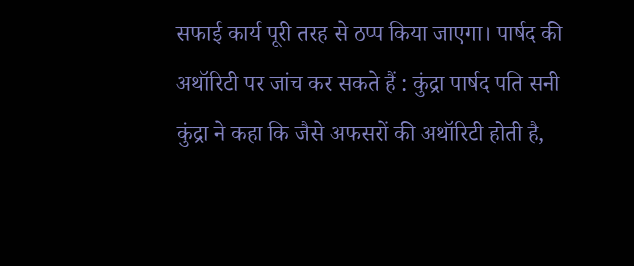सफाई कार्य पूरी तरह से ठप्प किया जाएगा। पार्षद की अथॉरिटी पर जांच कर सकते हैं : कुंद्रा पार्षद पति सनी कुंद्रा ने कहा कि जैसे अफसरों की अथॉरिटी होती है,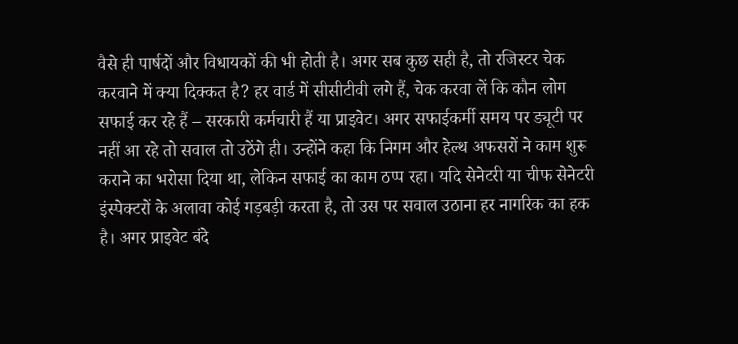वैसे ही पार्षदों और विधायकों की भी होती है। अगर सब कुछ सही है, तो रजिस्टर चेक करवाने में क्या दिक्कत है? हर वार्ड में सीसीटीवी लगे हैं, चेक करवा लें कि कौन लोग सफाई कर रहे हैं – सरकारी कर्मचारी हैं या प्राइवेट। अगर सफाईकर्मी समय पर ड्यूटी पर नहीं आ रहे तो सवाल तो उठेंगे ही। उन्होंने कहा कि निगम और हेल्थ अफसरों ने काम शुरू कराने का भरोसा दिया था, लेकिन सफाई का काम ठप्प रहा। यदि सेनेटरी या चीफ सेनेटरी इंस्पेक्टरों के अलावा कोई गड़बड़ी करता है, तो उस पर सवाल उठाना हर नागरिक का हक है। अगर प्राइवेट बंदे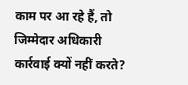काम पर आ रहे हैं, तो जिम्मेदार अधिकारी कार्रवाई क्यों नहीं करते?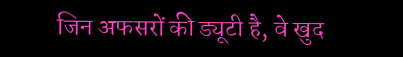जिन अफसरों की ड्यूटी है, वे खुद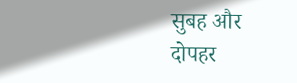सुबह और दोपहर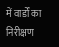में वार्डों का निरीक्षण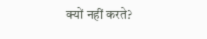क्यों नहीं करते?